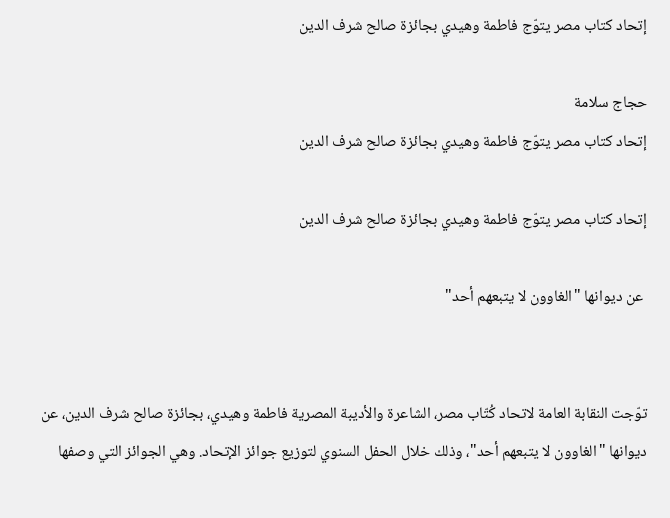إتحاد كتاب مصر يتوّج فاطمة وهيدي بجائزة صالح شرف الدين

حجاج سلامة
إتحاد كتاب مصر يتوّج فاطمة وهيدي بجائزة صالح شرف الدين

إتحاد كتاب مصر يتوّج فاطمة وهيدي بجائزة صالح شرف الدين

 عن ديوانها "الغاوون لا يتبعهم أحد"


توّجت النقابة العامة لاتحاد كُتّاب مصر، الشاعرة والأديبة المصرية فاطمة وهيدي، بجائزة صالح شرف الدين، عن ديوانها "الغاوون لا يتبعهم أحد"، وذلك خلال الحفل السنوي لتوزيع جوائز الإتحاد. وهي الجوائز التي وصفها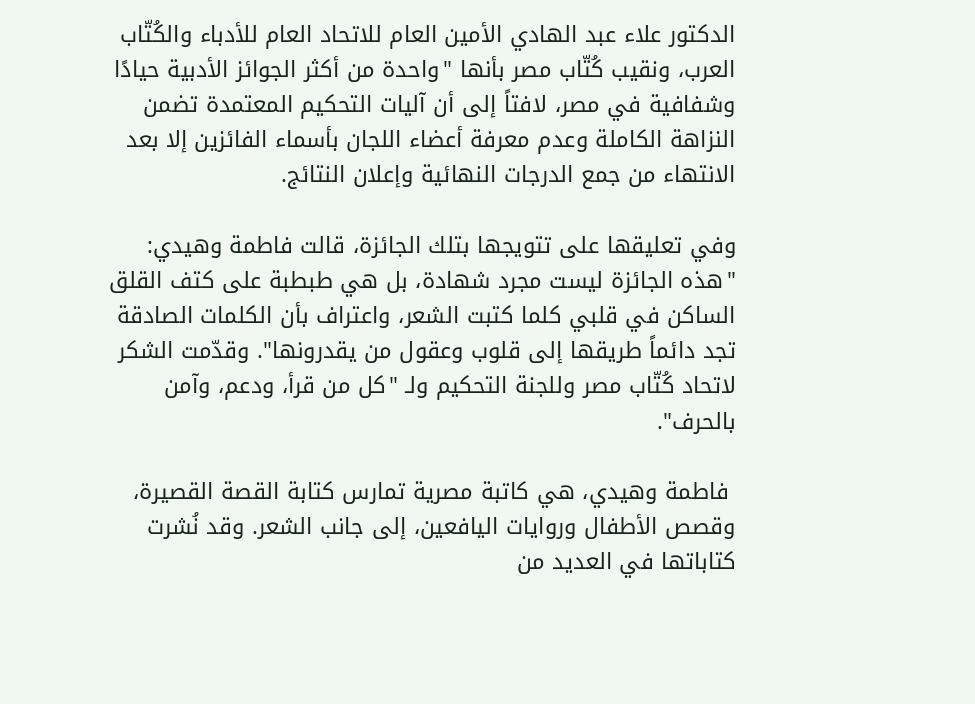الدكتور علاء عبد الهادي الأمين العام للاتحاد العام للأدباء والكُتّاب العرب، ونقيب كُتّاب مصر بأنها "واحدة من أكثر الجوائز الأدبية حيادًا وشفافية في مصر، لافتاً إلى أن آليات التحكيم المعتمدة تضمن النزاهة الكاملة وعدم معرفة أعضاء اللجان بأسماء الفائزين إلا بعد الانتهاء من جمع الدرجات النهائية وإعلان النتائج.

وفي تعليقها على تتويجها بتلك الجائزة، قالت فاطمة وهيدي: "هذه الجائزة ليست مجرد شهادة، بل هي طبطبة على كتف القلق الساكن في قلبي كلما كتبت الشعر، واعتراف بأن الكلمات الصادقة تجد دائماً طريقها إلى قلوب وعقول من يقدرونها". وقدّمت الشكر لاتحاد كُتّاب مصر وللجنة التحكيم ولـ "كل من قرأ، ودعم، وآمن بالحرف".

 فاطمة وهيدي، هي كاتبة مصرية تمارس كتابة القصة القصيرة، وقصص الأطفال وروايات اليافعين، إلى جانب الشعر. وقد نُشرت كتاباتها في العديد من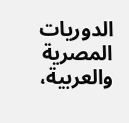الدوريات المصرية والعربية،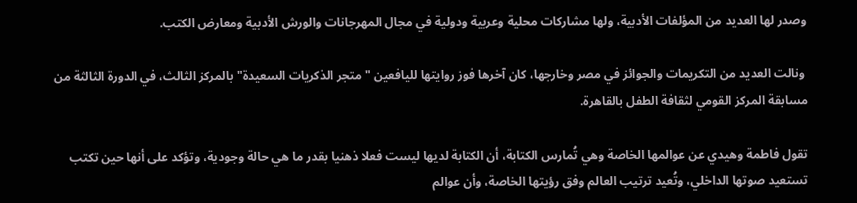وصدر لها العديد من المؤلفات الأدبية، ولها مشاركات محلية وعربية ودولية في مجال المهرجانات والورش الأدبية ومعارض الكتب.

 ونالت العديد من التكريمات والجوائز في مصر وخارجها، كان آخرها فوز روايتها لليافعين "متجر الذكريات السعيدة" بالمركز الثالث، في الدورة الثالثة من مسابقة المركز القومي لثقافة الطفل بالقاهرة.

تقول فاطمة وهيدي عن عوالمها الخاصة وهي تُمارس الكتابة، أن الكتابة لديها ليست فعلا ذهنيا بقدر ما هي حالة وجودية، وتؤكد على أنها حين تكتب تستعيد صوتها الداخلي، وتُعيد ترتيب العالم وفق رؤيتها الخاصة، وأن عوالم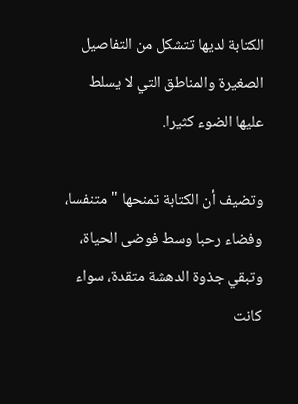الكتابة لديها تتشكل من التفاصيل الصغيرة والمناطق التي لا يسلط عليها الضوء كثيرا.

وتضيف أن الكتابة تمنحها "متنفسا، وفضاء رحبا وسط فوضى الحياة، وتبقي جذوة الدهشة متقدة، سواء كانت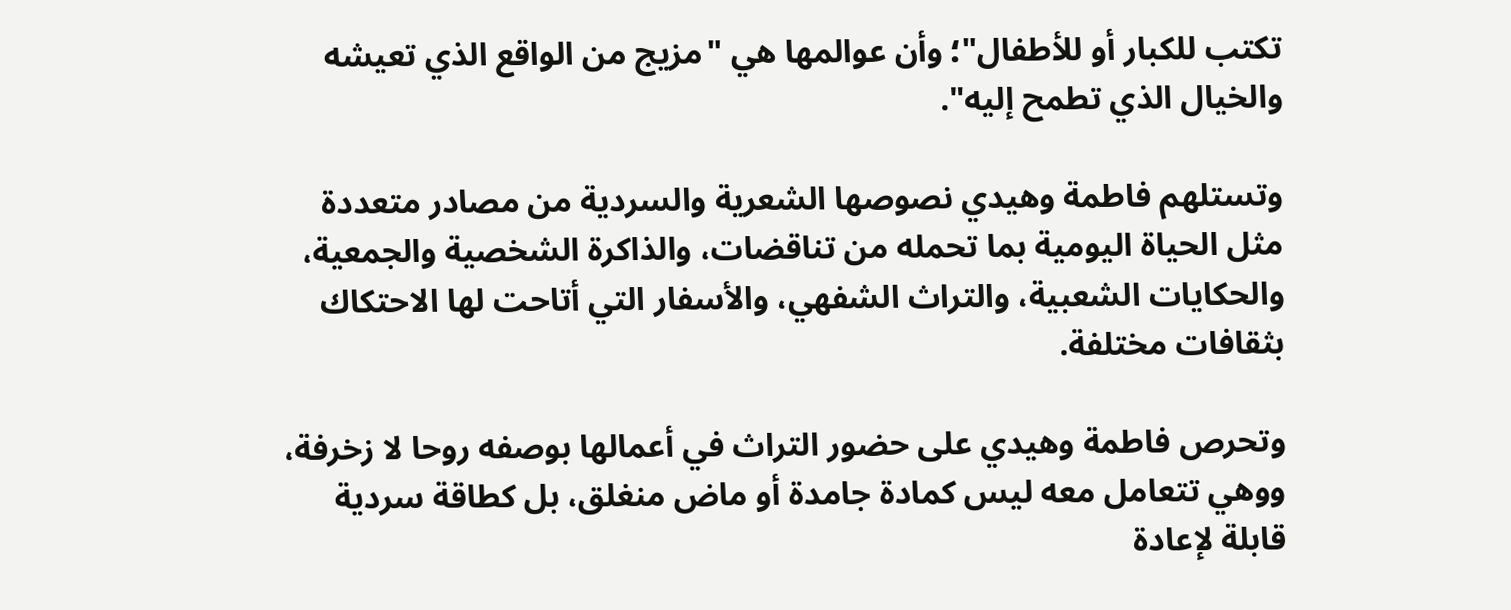تكتب للكبار أو للأطفال"؛ وأن عوالمها هي "مزيج من الواقع الذي تعيشه والخيال الذي تطمح إليه".

وتستلهم فاطمة وهيدي نصوصها الشعرية والسردية من مصادر متعددة مثل الحياة اليومية بما تحمله من تناقضات، والذاكرة الشخصية والجمعية، والحكايات الشعبية، والتراث الشفهي، والأسفار التي أتاحت لها الاحتكاك بثقافات مختلفة.

وتحرص فاطمة وهيدي على حضور التراث في أعمالها بوصفه روحا لا زخرفة، ووهي تتعامل معه ليس كمادة جامدة أو ماض منغلق، بل كطاقة سردية قابلة لإعادة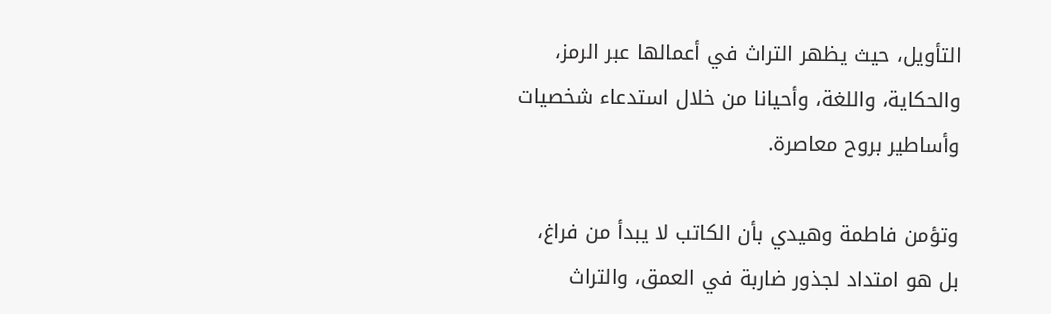التأويل، حيث يظهر التراث في أعمالها عبر الرمز، والحكاية، واللغة، وأحيانا من خلال استدعاء شخصيات وأساطير بروح معاصرة.

وتؤمن فاطمة وهيدي بأن الكاتب لا يبدأ من فراغ، بل هو امتداد لجذور ضاربة في العمق، والتراث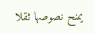يمنح نصوصها ثقلا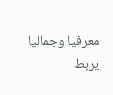معرفيا وجماليا يربط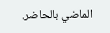الماضي بالحاضر.